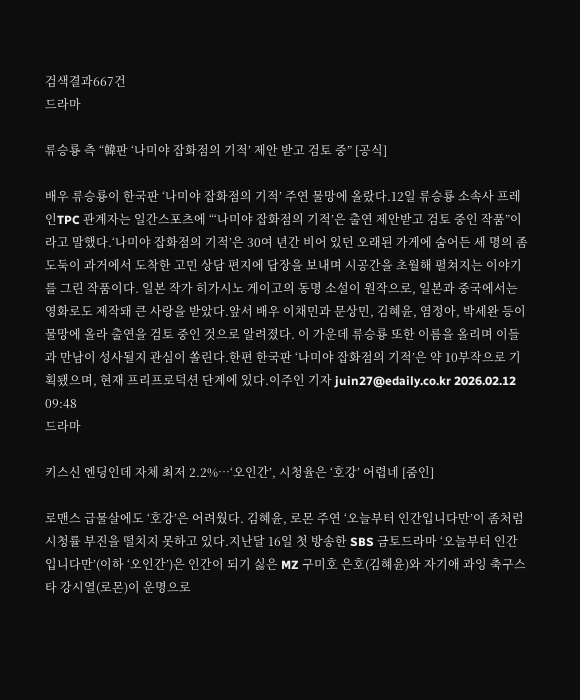검색결과667건
드라마

류승룡 측 “韓판 ‘나미야 잡화점의 기적’ 제안 받고 검토 중” [공식]

배우 류승룡이 한국판 ‘나미야 잡화점의 기적’ 주연 물망에 올랐다.12일 류승룡 소속사 프레인TPC 관계자는 일간스포츠에 “‘나미야 잡화점의 기적’은 출연 제안받고 검토 중인 작품”이라고 말했다.‘나미야 잡화점의 기적’은 30여 년간 비어 있던 오래된 가게에 숨어든 세 명의 좀도둑이 과거에서 도착한 고민 상담 편지에 답장을 보내며 시공간을 초월해 펼쳐지는 이야기를 그린 작품이다. 일본 작가 히가시노 게이고의 동명 소설이 원작으로, 일본과 중국에서는 영화로도 제작돼 큰 사랑을 받았다.앞서 배우 이채민과 문상민, 김혜윤, 염정아, 박세완 등이 물망에 올라 출연을 검토 중인 것으로 알려졌다. 이 가운데 류승룡 또한 이름을 올리며 이들과 만남이 성사될지 관심이 쏠린다.한편 한국판 ‘나미야 잡화점의 기적’은 약 10부작으로 기획됐으며, 현재 프리프로덕션 단계에 있다.이주인 기자 juin27@edaily.co.kr 2026.02.12 09:48
드라마

키스신 엔딩인데 자체 최저 2.2%…‘오인간’, 시청율은 ‘호강’ 어렵네 [줌인]

로맨스 급물살에도 ‘호강’은 어려웠다. 김혜윤, 로몬 주연 ‘오늘부터 인간입니다만’이 좀처럼 시청률 부진을 떨치지 못하고 있다.지난달 16일 첫 방송한 SBS 금토드라마 ‘오늘부터 인간입니다만’(이하 ‘오인간’)은 인간이 되기 싫은 MZ 구미호 은호(김혜윤)와 자기애 과잉 축구스타 강시열(로몬)이 운명으로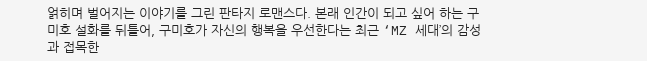얽히며 벌어지는 이야기를 그린 판타지 로맨스다. 본래 인간이 되고 싶어 하는 구미호 설화를 뒤틀어, 구미호가 자신의 행복을 우선한다는 최근 ‘MZ 세대’의 감성과 접목한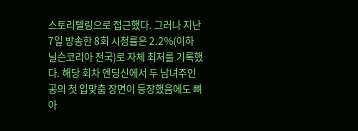스토리텔링으로 접근했다. 그러나 지난 7일 방송한 8회 시청률은 2.2%(이하 닐슨코리아 전국)로 자체 최저를 기록했다. 해당 회차 엔딩신에서 두 남녀주인공의 첫 입맞춤 장면이 등장했음에도 뼈 아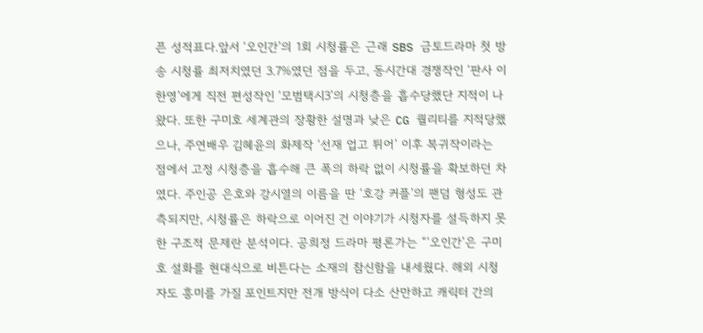픈 성적표다.앞서 ‘오인간’의 1회 시청률은 근래 SBS 금토드라마 첫 방송 시청률 최저치였던 3.7%였던 점을 두고, 동시간대 경쟁작인 ‘판사 이한영’에게 직전 편성작인 ‘모범택시3’의 시청층을 흡수당했단 지적이 나왔다. 또한 구미호 세계관의 장황한 설명과 낮은 CG 퀄리티를 지적당했으나, 주연배우 김혜윤의 화제작 ‘선재 업고 튀어’ 이후 복귀작이라는 점에서 고정 시청층을 흡수해 큰 폭의 하락 없이 시청률을 확보하던 차였다. 주인공 은호와 강시열의 이름을 딴 ‘호강 커플’의 팬덤 형성도 관측되지만, 시청률은 하락으로 이어진 건 이야기가 시청자를 설득하지 못한 구조적 문제란 분석이다. 공희정 드라마 평론가는 “‘오인간’은 구미호 설화를 현대식으로 비튼다는 소재의 참신함을 내세웠다. 해외 시청자도 흥미를 가질 포인트지만 전개 방식이 다소 산만하고 캐릭터 간의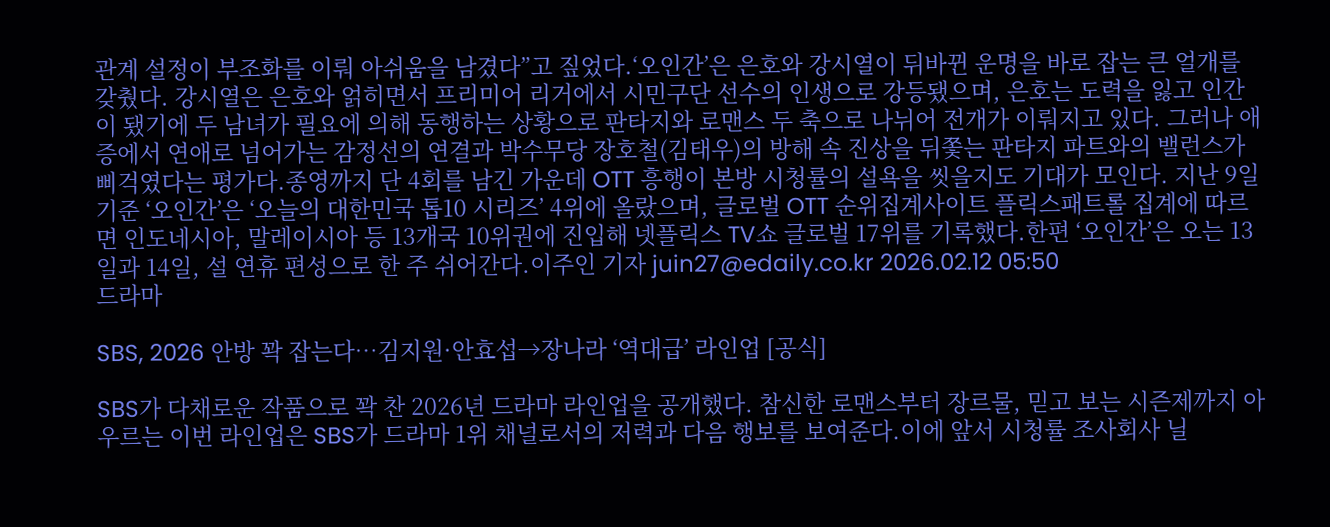관계 설정이 부조화를 이뤄 아쉬움을 남겼다”고 짚었다.‘오인간’은 은호와 강시열이 뒤바뀐 운명을 바로 잡는 큰 얼개를 갖췄다. 강시열은 은호와 얽히면서 프리미어 리거에서 시민구단 선수의 인생으로 강등됐으며, 은호는 도력을 잃고 인간이 됐기에 두 남녀가 필요에 의해 동행하는 상황으로 판타지와 로맨스 두 축으로 나뉘어 전개가 이뤄지고 있다. 그러나 애증에서 연애로 넘어가는 감정선의 연결과 박수무당 장호철(김태우)의 방해 속 진상을 뒤쫓는 판타지 파트와의 밸런스가 삐걱였다는 평가다.종영까지 단 4회를 남긴 가운데 OTT 흥행이 본방 시청률의 설욕을 씻을지도 기대가 모인다. 지난 9일 기준 ‘오인간’은 ‘오늘의 대한민국 톱10 시리즈’ 4위에 올랐으며, 글로벌 OTT 순위집계사이트 플릭스패트롤 집계에 따르면 인도네시아, 말레이시아 등 13개국 10위권에 진입해 넷플릭스 TV쇼 글로벌 17위를 기록했다.한편 ‘오인간’은 오는 13일과 14일, 설 연휴 편성으로 한 주 쉬어간다.이주인 기자 juin27@edaily.co.kr 2026.02.12 05:50
드라마

SBS, 2026 안방 꽉 잡는다…김지원·안효섭→장나라 ‘역대급’ 라인업 [공식]

SBS가 다채로운 작품으로 꽉 찬 2026년 드라마 라인업을 공개했다. 참신한 로맨스부터 장르물, 믿고 보는 시즌제까지 아우르는 이번 라인업은 SBS가 드라마 1위 채널로서의 저력과 다음 행보를 보여준다.이에 앞서 시청률 조사회사 닐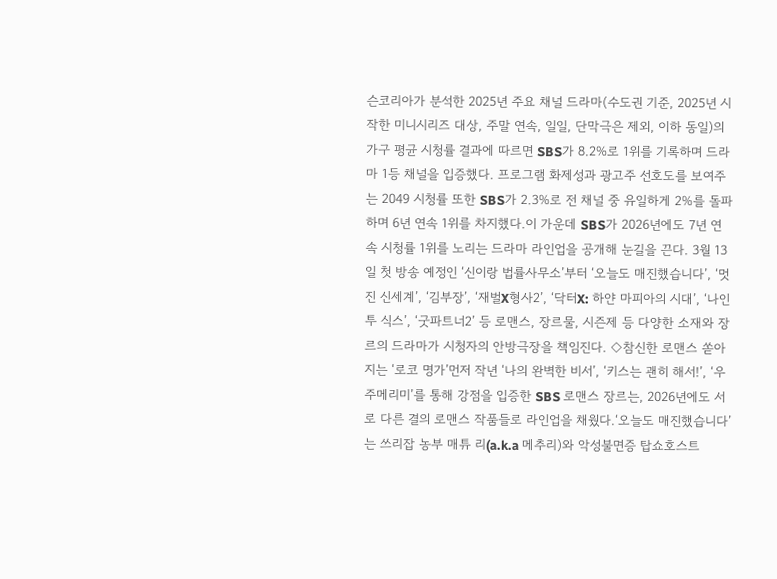슨코리아가 분석한 2025년 주요 채널 드라마(수도권 기준, 2025년 시작한 미니시리즈 대상, 주말 연속, 일일, 단막극은 제외, 이하 동일)의 가구 평균 시청률 결과에 따르면 SBS가 8.2%로 1위를 기록하며 드라마 1등 채널을 입증했다. 프로그램 화제성과 광고주 선호도를 보여주는 2049 시청률 또한 SBS가 2.3%로 전 채널 중 유일하게 2%를 돌파하며 6년 연속 1위를 차지했다.이 가운데 SBS가 2026년에도 7년 연속 시청률 1위를 노리는 드라마 라인업을 공개해 눈길을 끈다. 3월 13일 첫 방송 예정인 ‘신이랑 법률사무소’부터 ‘오늘도 매진했습니다’, ‘멋진 신세계’, ‘김부장’, ‘재벌X형사2’, ‘닥터X: 하얀 마피아의 시대’, ‘나인 투 식스’, ‘굿파트너2’ 등 로맨스, 장르물, 시즌제 등 다양한 소재와 장르의 드라마가 시청자의 안방극장을 책임진다. ◇참신한 로맨스 쏟아지는 ‘로코 명가’먼저 작년 ‘나의 완벽한 비서’, ‘키스는 괜히 해서!’, ‘우주메리미’를 통해 강점을 입증한 SBS 로맨스 장르는, 2026년에도 서로 다른 결의 로맨스 작품들로 라인업을 채웠다.‘오늘도 매진했습니다’는 쓰리잡 농부 매튜 리(a.k.a 메추리)와 악성불면증 탑쇼호스트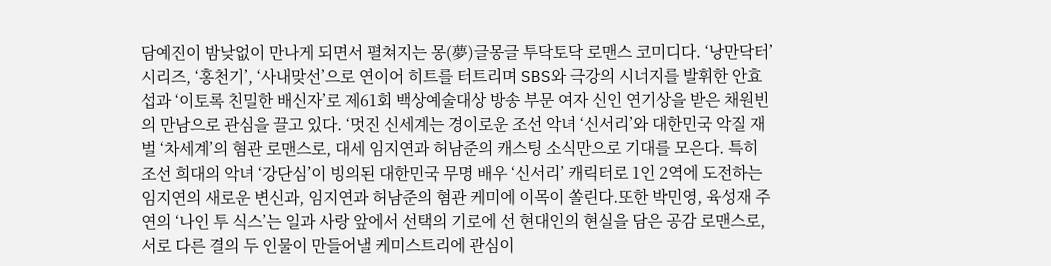담예진이 밤낮없이 만나게 되면서 펼쳐지는 몽(夢)글몽글 투닥토닥 로맨스 코미디다. ‘낭만닥터’ 시리즈, ‘홍천기’, ‘사내맞선’으로 연이어 히트를 터트리며 SBS와 극강의 시너지를 발휘한 안효섭과 ‘이토록 친밀한 배신자’로 제61회 백상예술대상 방송 부문 여자 신인 연기상을 받은 채원빈의 만남으로 관심을 끌고 있다. ‘멋진 신세계는 경이로운 조선 악녀 ‘신서리’와 대한민국 악질 재벌 ‘차세계’의 혐관 로맨스로, 대세 임지연과 허남준의 캐스팅 소식만으로 기대를 모은다. 특히 조선 희대의 악녀 ‘강단심’이 빙의된 대한민국 무명 배우 ‘신서리’ 캐릭터로 1인 2역에 도전하는 임지연의 새로운 변신과, 임지연과 허남준의 혐관 케미에 이목이 쏠린다.또한 박민영, 육성재 주연의 ‘나인 투 식스’는 일과 사랑 앞에서 선택의 기로에 선 현대인의 현실을 담은 공감 로맨스로, 서로 다른 결의 두 인물이 만들어낼 케미스트리에 관심이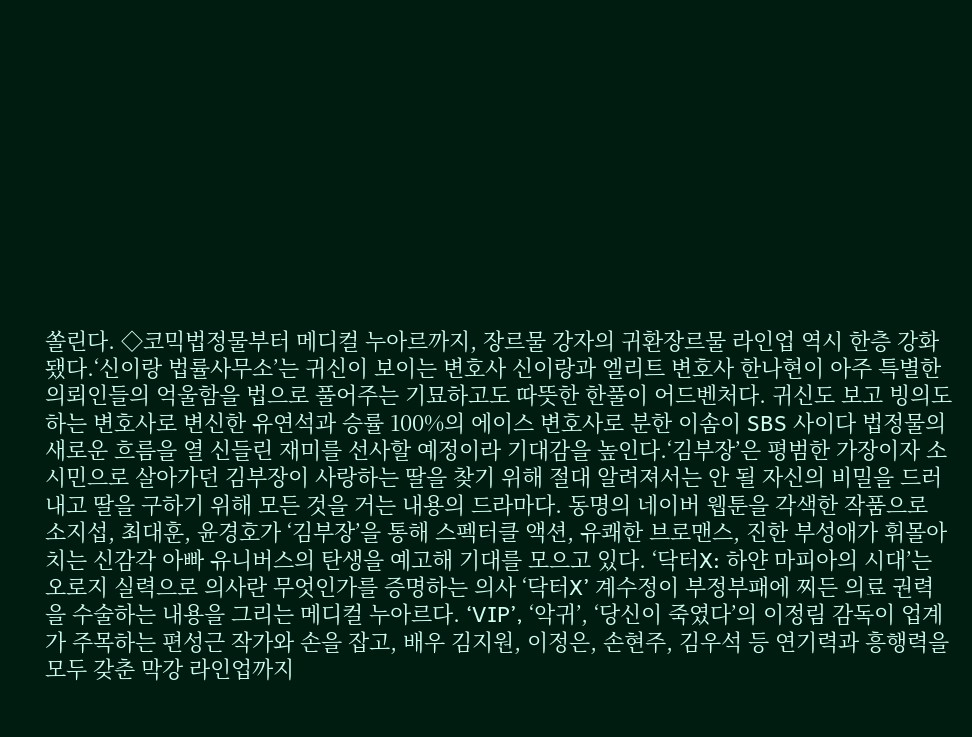쏠린다. ◇코믹법정물부터 메디컬 누아르까지, 장르물 강자의 귀환장르물 라인업 역시 한층 강화됐다.‘신이랑 법률사무소’는 귀신이 보이는 변호사 신이랑과 엘리트 변호사 한나현이 아주 특별한 의뢰인들의 억울함을 법으로 풀어주는 기묘하고도 따뜻한 한풀이 어드벤처다. 귀신도 보고 빙의도 하는 변호사로 변신한 유연석과 승률 100%의 에이스 변호사로 분한 이솜이 SBS 사이다 법정물의 새로운 흐름을 열 신들린 재미를 선사할 예정이라 기대감을 높인다.‘김부장’은 평범한 가장이자 소시민으로 살아가던 김부장이 사랑하는 딸을 찾기 위해 절대 알려져서는 안 될 자신의 비밀을 드러내고 딸을 구하기 위해 모든 것을 거는 내용의 드라마다. 동명의 네이버 웹툰을 각색한 작품으로 소지섭, 최대훈, 윤경호가 ‘김부장’을 통해 스펙터클 액션, 유쾌한 브로맨스, 진한 부성애가 휘몰아치는 신감각 아빠 유니버스의 탄생을 예고해 기대를 모으고 있다. ‘닥터X: 하얀 마피아의 시대’는 오로지 실력으로 의사란 무엇인가를 증명하는 의사 ‘닥터X’ 계수정이 부정부패에 찌든 의료 권력을 수술하는 내용을 그리는 메디컬 누아르다. ‘VIP’, ‘악귀’, ‘당신이 죽였다’의 이정림 감독이 업계가 주목하는 편성근 작가와 손을 잡고, 배우 김지원, 이정은, 손현주, 김우석 등 연기력과 흥행력을 모두 갖춘 막강 라인업까지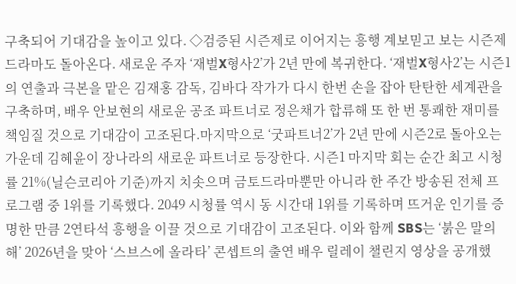구축되어 기대감을 높이고 있다. ◇검증된 시즌제로 이어지는 흥행 계보믿고 보는 시즌제 드라마도 돌아온다. 새로운 주자 ‘재벌X형사2’가 2년 만에 복귀한다. ‘재벌X형사2’는 시즌1의 연출과 극본을 맡은 김재홍 감독, 김바다 작가가 다시 한번 손을 잡아 탄탄한 세계관을 구축하며, 배우 안보현의 새로운 공조 파트너로 정은채가 합류해 또 한 번 통쾌한 재미를 책임질 것으로 기대감이 고조된다.마지막으로 ‘굿파트너2’가 2년 만에 시즌2로 돌아오는 가운데 김혜윤이 장나라의 새로운 파트너로 등장한다. 시즌1 마지막 회는 순간 최고 시청률 21%(닐슨코리아 기준)까지 치솟으며 금토드라마뿐만 아니라 한 주간 방송된 전체 프로그램 중 1위를 기록했다. 2049 시청률 역시 동 시간대 1위를 기록하며 뜨거운 인기를 증명한 만큼 2연타석 흥행을 이끌 것으로 기대감이 고조된다. 이와 함께 SBS는 ‘붉은 말의 해’ 2026년을 맞아 ‘스브스에 올라타’ 콘셉트의 출연 배우 릴레이 챌린지 영상을 공개했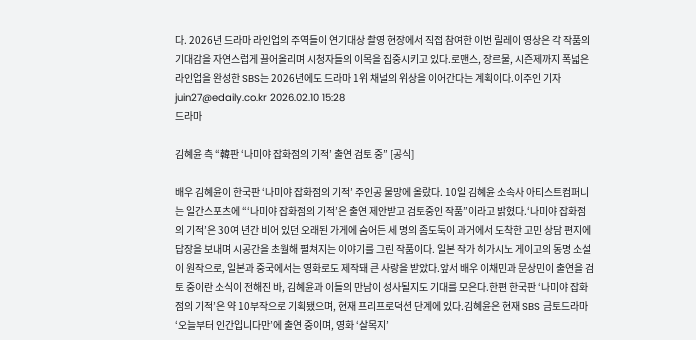다. 2026년 드라마 라인업의 주역들이 연기대상 촬영 현장에서 직접 참여한 이번 릴레이 영상은 각 작품의 기대감을 자연스럽게 끌어올리며 시청자들의 이목을 집중시키고 있다.로맨스, 장르물, 시즌제까지 폭넓은 라인업을 완성한 SBS는 2026년에도 드라마 1위 채널의 위상을 이어간다는 계획이다.이주인 기자 juin27@edaily.co.kr 2026.02.10 15:28
드라마

김혜윤 측 “韓판 ‘나미야 잡화점의 기적’ 출연 검토 중” [공식]

배우 김혜윤이 한국판 ‘나미야 잡화점의 기적’ 주인공 물망에 올랐다. 10일 김혜윤 소속사 아티스트컴퍼니는 일간스포츠에 “‘나미야 잡화점의 기적’은 출연 제안받고 검토중인 작품”이라고 밝혔다.‘나미야 잡화점의 기적’은 30여 년간 비어 있던 오래된 가게에 숨어든 세 명의 좀도둑이 과거에서 도착한 고민 상담 편지에 답장을 보내며 시공간을 초월해 펼쳐지는 이야기를 그린 작품이다. 일본 작가 히가시노 게이고의 동명 소설이 원작으로, 일본과 중국에서는 영화로도 제작돼 큰 사랑을 받았다.앞서 배우 이채민과 문상민이 출연을 검토 중이란 소식이 전해진 바, 김혜윤과 이들의 만남이 성사될지도 기대를 모은다.한편 한국판 ‘나미야 잡화점의 기적’은 약 10부작으로 기획됐으며, 현재 프리프로덕션 단계에 있다.김혜윤은 현재 SBS 금토드라마 ‘오늘부터 인간입니다만’에 출연 중이며, 영화 ‘살목지’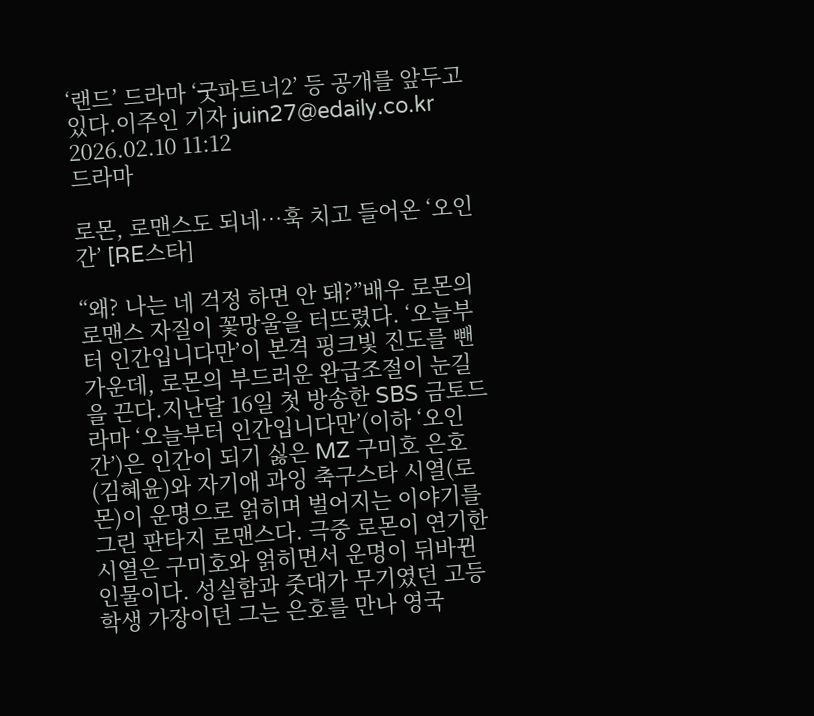‘랜드’ 드라마 ‘굿파트너2’ 등 공개를 앞두고 있다.이주인 기자 juin27@edaily.co.kr 2026.02.10 11:12
드라마

로몬, 로맨스도 되네…훅 치고 들어온 ‘오인간’ [RE스타]

“왜? 나는 네 걱정 하면 안 돼?”배우 로몬의 로맨스 자질이 꽃망울을 터뜨렸다. ‘오늘부터 인간입니다만’이 본격 핑크빛 진도를 뺀 가운데, 로몬의 부드러운 완급조절이 눈길을 끈다.지난달 16일 첫 방송한 SBS 금토드라마 ‘오늘부터 인간입니다만’(이하 ‘오인간’)은 인간이 되기 싫은 MZ 구미호 은호(김혜윤)와 자기애 과잉 축구스타 시열(로몬)이 운명으로 얽히며 벌어지는 이야기를 그린 판타지 로맨스다. 극중 로몬이 연기한 시열은 구미호와 얽히면서 운명이 뒤바뀐 인물이다. 성실함과 줏대가 무기였던 고등학생 가장이던 그는 은호를 만나 영국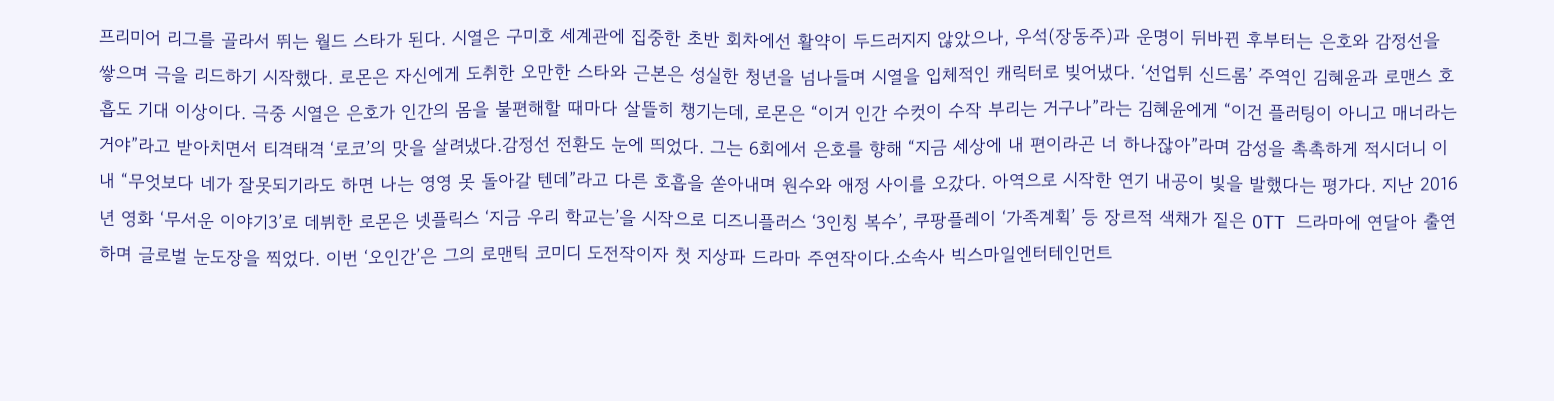프리미어 리그를 골라서 뛰는 월드 스타가 된다. 시열은 구미호 세계관에 집중한 초반 회차에선 활약이 두드러지지 않았으나, 우석(장동주)과 운명이 뒤바뀐 후부터는 은호와 감정선을 쌓으며 극을 리드하기 시작했다. 로몬은 자신에게 도취한 오만한 스타와 근본은 성실한 청년을 넘나들며 시열을 입체적인 캐릭터로 빚어냈다. ‘선업튀 신드롬’ 주역인 김혜윤과 로맨스 호흡도 기대 이상이다. 극중 시열은 은호가 인간의 몸을 불편해할 때마다 살뜰히 챙기는데, 로몬은 “이거 인간 수컷이 수작 부리는 거구나”라는 김혜윤에게 “이건 플러팅이 아니고 매너라는 거야”라고 받아치면서 티격태격 ‘로코’의 맛을 살려냈다.감정선 전환도 눈에 띄었다. 그는 6회에서 은호를 향해 “지금 세상에 내 편이라곤 너 하나잖아”라며 감성을 촉촉하게 적시더니 이내 “무엇보다 네가 잘못되기라도 하면 나는 영영 못 돌아갈 텐데”라고 다른 호흡을 쏟아내며 원수와 애정 사이를 오갔다. 아역으로 시작한 연기 내공이 빛을 발했다는 평가다. 지난 2016년 영화 ‘무서운 이야기3’로 데뷔한 로몬은 넷플릭스 ‘지금 우리 학교는’을 시작으로 디즈니플러스 ‘3인칭 복수’, 쿠팡플레이 ‘가족계획’ 등 장르적 색채가 짙은 OTT 드라마에 연달아 출연하며 글로벌 눈도장을 찍었다. 이번 ‘오인간’은 그의 로맨틱 코미디 도전작이자 첫 지상파 드라마 주연작이다.소속사 빅스마일엔터테인먼트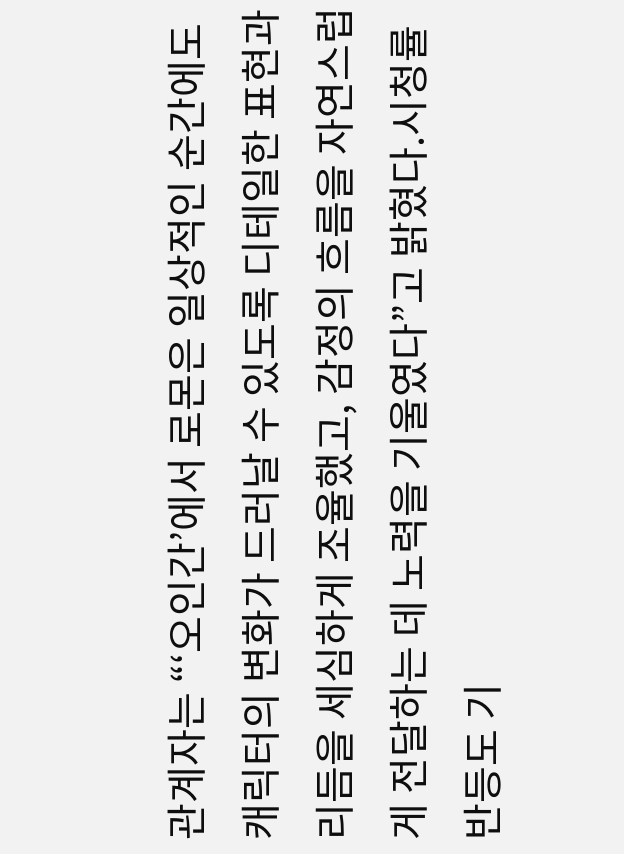관계자는 “‘오인간’에서 로몬은 일상적인 순간에도 캐릭터의 변화가 드러날 수 있도록 디테일한 표현과 리듬을 세심하게 조율했고, 감정의 흐름을 자연스럽게 전달하는 데 노력을 기울였다”고 밝혔다.시청률 반등도 기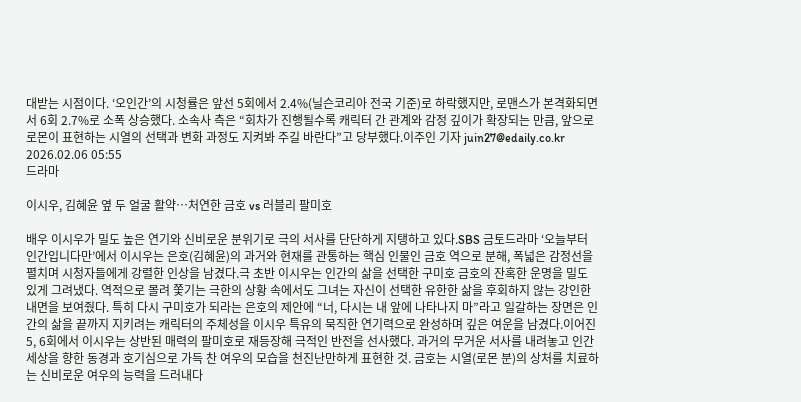대받는 시점이다. ‘오인간’의 시청률은 앞선 5회에서 2.4%(닐슨코리아 전국 기준)로 하락했지만, 로맨스가 본격화되면서 6회 2.7%로 소폭 상승했다. 소속사 측은 “회차가 진행될수록 캐릭터 간 관계와 감정 깊이가 확장되는 만큼, 앞으로 로몬이 표현하는 시열의 선택과 변화 과정도 지켜봐 주길 바란다”고 당부했다.이주인 기자 juin27@edaily.co.kr 2026.02.06 05:55
드라마

이시우, 김혜윤 옆 두 얼굴 활약…처연한 금호 vs 러블리 팔미호

배우 이시우가 밀도 높은 연기와 신비로운 분위기로 극의 서사를 단단하게 지탱하고 있다.SBS 금토드라마 ‘오늘부터 인간입니다만’에서 이시우는 은호(김혜윤)의 과거와 현재를 관통하는 핵심 인물인 금호 역으로 분해, 폭넓은 감정선을 펼치며 시청자들에게 강렬한 인상을 남겼다.극 초반 이시우는 인간의 삶을 선택한 구미호 금호의 잔혹한 운명을 밀도 있게 그려냈다. 역적으로 몰려 쫓기는 극한의 상황 속에서도 그녀는 자신이 선택한 유한한 삶을 후회하지 않는 강인한 내면을 보여줬다. 특히 다시 구미호가 되라는 은호의 제안에 “너, 다시는 내 앞에 나타나지 마”라고 일갈하는 장면은 인간의 삶을 끝까지 지키려는 캐릭터의 주체성을 이시우 특유의 묵직한 연기력으로 완성하며 깊은 여운을 남겼다.이어진 5, 6회에서 이시우는 상반된 매력의 팔미호로 재등장해 극적인 반전을 선사했다. 과거의 무거운 서사를 내려놓고 인간 세상을 향한 동경과 호기심으로 가득 찬 여우의 모습을 천진난만하게 표현한 것. 금호는 시열(로몬 분)의 상처를 치료하는 신비로운 여우의 능력을 드러내다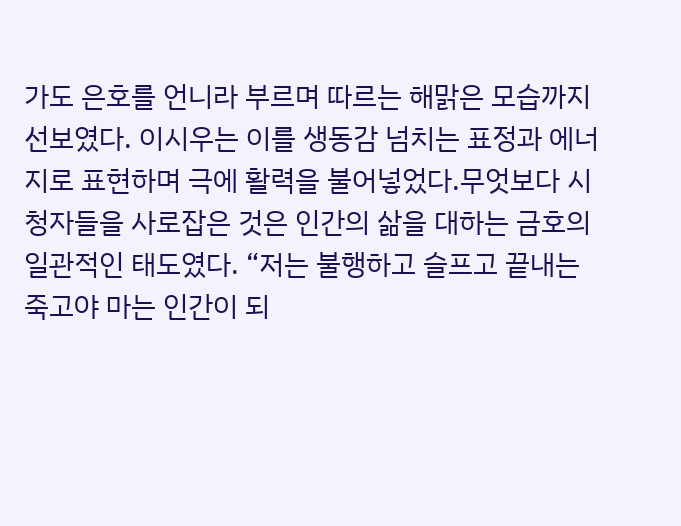가도 은호를 언니라 부르며 따르는 해맑은 모습까지 선보였다. 이시우는 이를 생동감 넘치는 표정과 에너지로 표현하며 극에 활력을 불어넣었다.무엇보다 시청자들을 사로잡은 것은 인간의 삶을 대하는 금호의 일관적인 태도였다. “저는 불행하고 슬프고 끝내는 죽고야 마는 인간이 되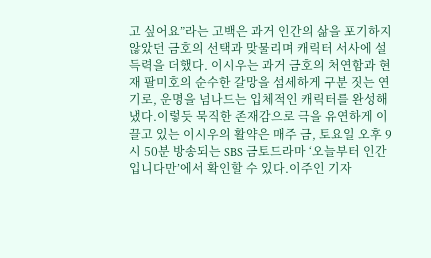고 싶어요”라는 고백은 과거 인간의 삶을 포기하지 않았던 금호의 선택과 맞물리며 캐릭터 서사에 설득력을 더했다. 이시우는 과거 금호의 처연함과 현재 팔미호의 순수한 갈망을 섬세하게 구분 짓는 연기로, 운명을 넘나드는 입체적인 캐릭터를 완성해 냈다.이렇듯 묵직한 존재감으로 극을 유연하게 이끌고 있는 이시우의 활약은 매주 금, 토요일 오후 9시 50분 방송되는 SBS 금토드라마 ‘오늘부터 인간입니다만’에서 확인할 수 있다.이주인 기자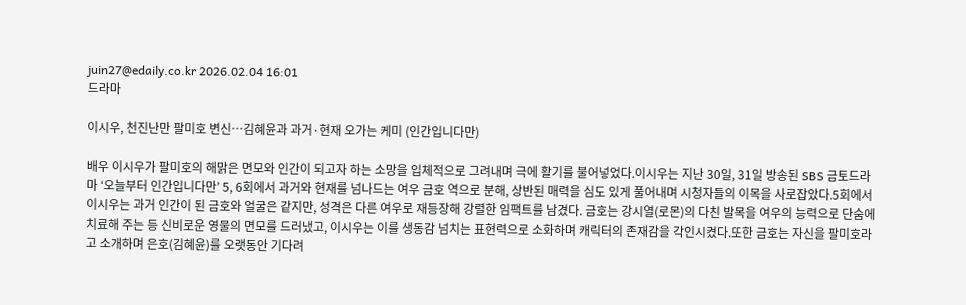juin27@edaily.co.kr 2026.02.04 16:01
드라마

이시우, 천진난만 팔미호 변신…김혜윤과 과거·현재 오가는 케미 (인간입니다만)

배우 이시우가 팔미호의 해맑은 면모와 인간이 되고자 하는 소망을 입체적으로 그려내며 극에 활기를 불어넣었다.이시우는 지난 30일, 31일 방송된 SBS 금토드라마 ‘오늘부터 인간입니다만’ 5, 6회에서 과거와 현재를 넘나드는 여우 금호 역으로 분해, 상반된 매력을 심도 있게 풀어내며 시청자들의 이목을 사로잡았다.5회에서 이시우는 과거 인간이 된 금호와 얼굴은 같지만, 성격은 다른 여우로 재등장해 강렬한 임팩트를 남겼다. 금호는 강시열(로몬)의 다친 발목을 여우의 능력으로 단숨에 치료해 주는 등 신비로운 영물의 면모를 드러냈고, 이시우는 이를 생동감 넘치는 표현력으로 소화하며 캐릭터의 존재감을 각인시켰다.또한 금호는 자신을 팔미호라고 소개하며 은호(김혜윤)를 오랫동안 기다려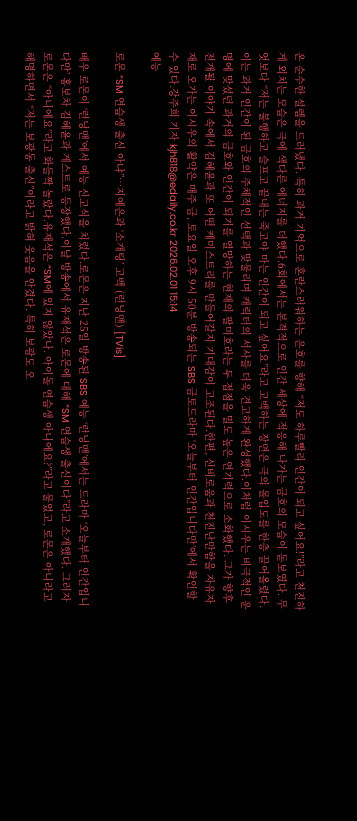온 순수한 설렘을 드러냈다. 특히 과거 기억으로 혼란스러워하는 은호를 향해 “저도 하루빨리 인간이 되고 싶어요!”라고 천진하게 외치는 모습은 극에 색다른 에너지를 더했다.6회에서는 본격적으로 인간 세상에 적응해 나가는 금호의 모습이 돋보였다. 무엇보다 “저는 불행하고 슬프고 끝내는 죽고야 마는 인간이 되고 싶어요”라고 고백하는 장면은 극의 몰입도를 한층 끌어올렸다. 이는 과거 인간이 된 금호의 주체적인 선택과 맞물리며 캐릭터의 서사를 더욱 견고하게 완성했다.이처럼 이시우는 비극적인 운명에 맞섰던 과거의 금호와 인간이 되기를 열망하는 현재의 팔미호라는 두 접점을 밀도 높은 연기력으로 소화했다. 그가 향후 전개될 이야기 속에서 김혜윤과 또 어떤 케미스트리를 만들어갈지 기대감이 고조된다.한편, 신비로움과 천진난만함을 자유자재로 오가는 이시우의 활약은 매주 금, 토요일 오후 9시 50분 방송되는 SBS 금토드라마 ‘오늘부터 인간입니다만’에서 확인할 수 있다.강주희 기자 kjh818@edaily.co.kr 2026.02.01 15:14
예능

로몬 “SM 연습생 출신 아냐”…지예은과 ‘소개팅’ 고백 (런닝맨) [TVis]

배우 로몬이 ‘런닝맨’에서 예능 신고식을 치렀다.로몬은 지난 25일 방송된 SBS 예능 ‘런닝맨’에서는 드라마 ‘오늘부터 인간입니다만’ 홍보차 김혜윤과 게스트로 등장했다.이날 방송에서 유재석은 로몬에 대해 “SM 연습생 출신이다”라고 소개했다. 그러자 로몬은 “아니에요”라고 화들짝 놀랐다.유재석은 “SM에 있지 않았나. 아이돌 연습생 아니에요?”라고 물었고, 로몬은 아니라고 해명하면서 “저는 보광동 출신”이라고 밝혀 웃음을 안겼다. 특히 보광도 오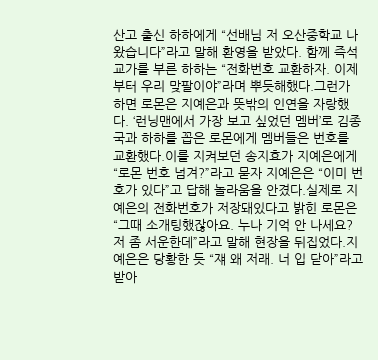산고 출신 하하에게 “선배님 저 오산중학교 나왔습니다”라고 말해 환영을 받았다. 함께 즉석 교가를 부른 하하는 “전화번호 교환하자. 이제부터 우리 맞팔이야”라며 뿌듯해했다.그런가 하면 로몬은 지예은과 뜻밖의 인연을 자랑했다. ‘런닝맨에서 가장 보고 싶었던 멤버’로 김종국과 하하를 꼽은 로몬에게 멤버들은 번호를 교환했다.이를 지켜보던 송지효가 지예은에게 “로몬 번호 넘겨?”라고 묻자 지예은은 “이미 번호가 있다”고 답해 놀라움을 안겼다.실제로 지예은의 전화번호가 저장돼있다고 밝힌 로몬은 “그때 소개팅했잖아요. 누나 기억 안 나세요? 저 좀 서운한데”라고 말해 현장을 뒤집었다.지예은은 당황한 듯 “쟤 왜 저래. 너 입 닫아”라고 받아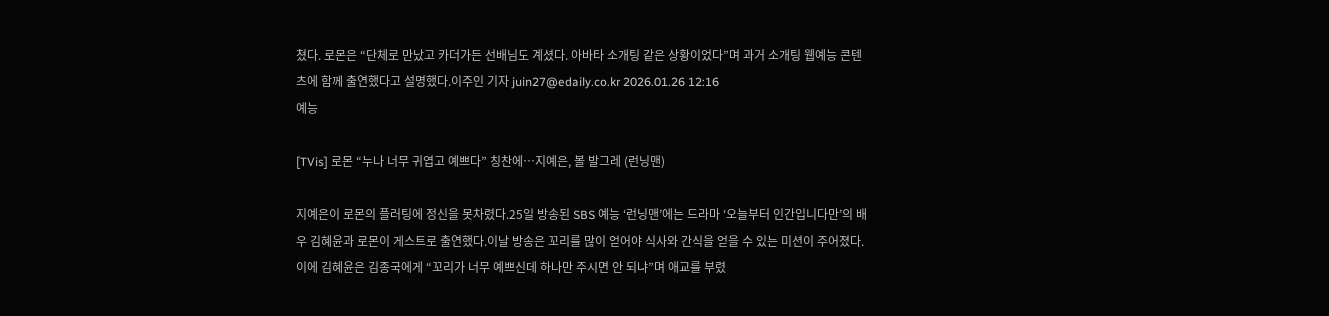쳤다. 로몬은 “단체로 만났고 카더가든 선배님도 계셨다. 아바타 소개팅 같은 상황이었다”며 과거 소개팅 웹예능 콘텐츠에 함께 출연했다고 설명했다.이주인 기자 juin27@edaily.co.kr 2026.01.26 12:16
예능

[TVis] 로몬 “누나 너무 귀엽고 예쁘다” 칭찬에…지예은, 볼 발그레 (런닝맨)

지예은이 로몬의 플러팅에 정신을 못차렸다.25일 방송된 SBS 예능 ‘런닝맨’에는 드라마 ‘오늘부터 인간입니다만’의 배우 김혜윤과 로몬이 게스트로 출연했다.이날 방송은 꼬리를 많이 얻어야 식사와 간식을 얻을 수 있는 미션이 주어졌다. 이에 김혜윤은 김종국에게 “꼬리가 너무 예쁘신데 하나만 주시면 안 되냐”며 애교를 부렸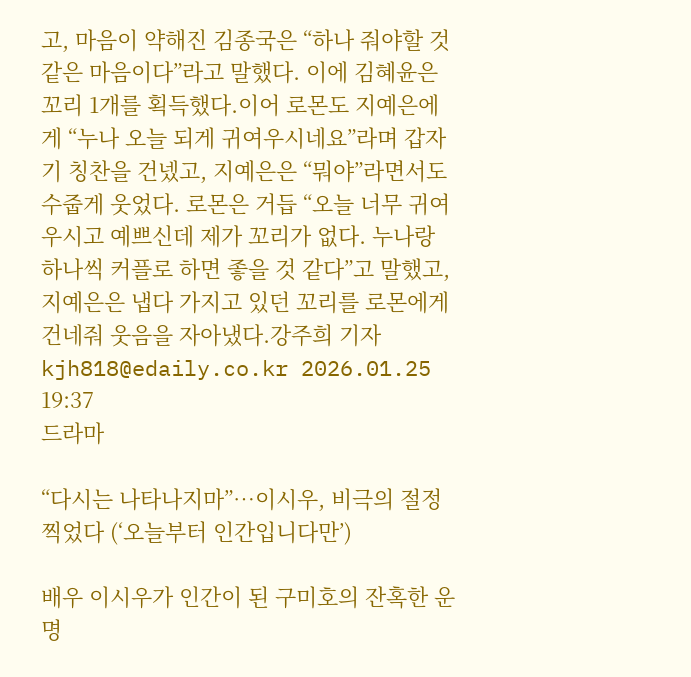고, 마음이 약해진 김종국은 “하나 줘야할 것 같은 마음이다”라고 말했다. 이에 김혜윤은 꼬리 1개를 획득했다.이어 로몬도 지예은에게 “누나 오늘 되게 귀여우시네요”라며 갑자기 칭찬을 건넸고, 지예은은 “뭐야”라면서도 수줍게 웃었다. 로몬은 거듭 “오늘 너무 귀여우시고 예쁘신데 제가 꼬리가 없다. 누나랑 하나씩 커플로 하면 좋을 것 같다”고 말했고, 지예은은 냅다 가지고 있던 꼬리를 로몬에게 건네줘 웃음을 자아냈다.강주희 기자 kjh818@edaily.co.kr 2026.01.25 19:37
드라마

“다시는 나타나지마”…이시우, 비극의 절정 찍었다 (‘오늘부터 인간입니다만’)

배우 이시우가 인간이 된 구미호의 잔혹한 운명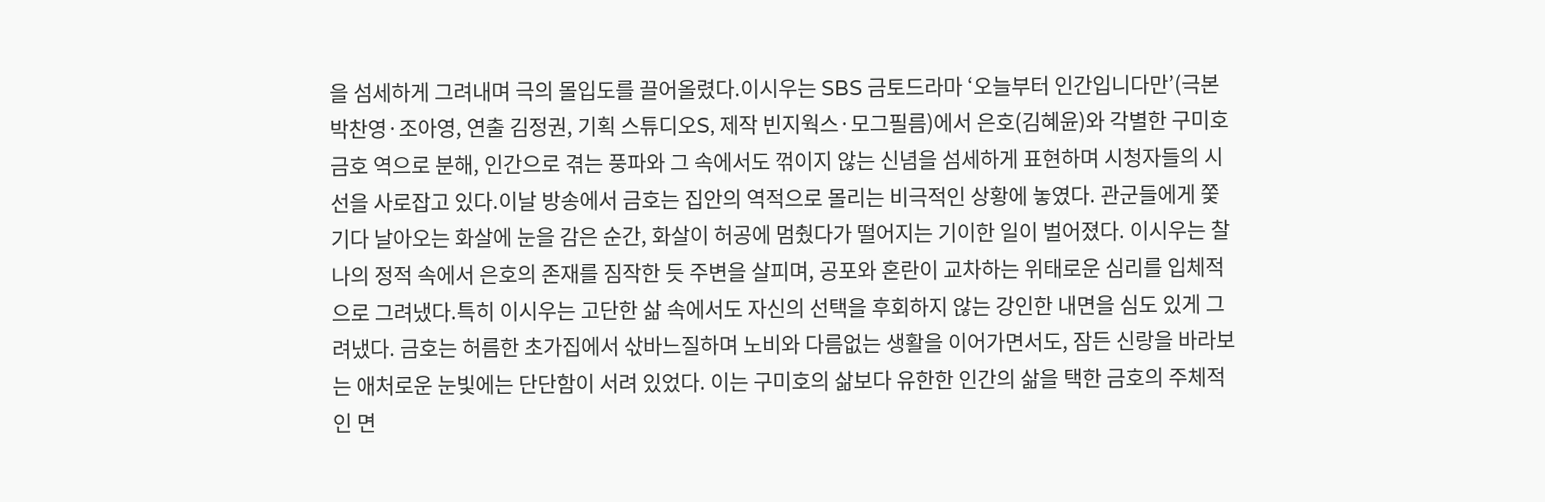을 섬세하게 그려내며 극의 몰입도를 끌어올렸다.이시우는 SBS 금토드라마 ‘오늘부터 인간입니다만’(극본 박찬영·조아영, 연출 김정권, 기획 스튜디오S, 제작 빈지웍스·모그필름)에서 은호(김혜윤)와 각별한 구미호 금호 역으로 분해, 인간으로 겪는 풍파와 그 속에서도 꺾이지 않는 신념을 섬세하게 표현하며 시청자들의 시선을 사로잡고 있다.이날 방송에서 금호는 집안의 역적으로 몰리는 비극적인 상황에 놓였다. 관군들에게 쫓기다 날아오는 화살에 눈을 감은 순간, 화살이 허공에 멈췄다가 떨어지는 기이한 일이 벌어졌다. 이시우는 찰나의 정적 속에서 은호의 존재를 짐작한 듯 주변을 살피며, 공포와 혼란이 교차하는 위태로운 심리를 입체적으로 그려냈다.특히 이시우는 고단한 삶 속에서도 자신의 선택을 후회하지 않는 강인한 내면을 심도 있게 그려냈다. 금호는 허름한 초가집에서 삯바느질하며 노비와 다름없는 생활을 이어가면서도, 잠든 신랑을 바라보는 애처로운 눈빛에는 단단함이 서려 있었다. 이는 구미호의 삶보다 유한한 인간의 삶을 택한 금호의 주체적인 면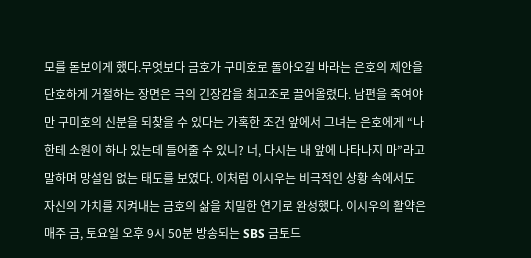모를 돋보이게 했다.무엇보다 금호가 구미호로 돌아오길 바라는 은호의 제안을 단호하게 거절하는 장면은 극의 긴장감을 최고조로 끌어올렸다. 남편을 죽여야만 구미호의 신분을 되찾을 수 있다는 가혹한 조건 앞에서 그녀는 은호에게 “나한테 소원이 하나 있는데 들어줄 수 있니? 너, 다시는 내 앞에 나타나지 마”라고 말하며 망설임 없는 태도를 보였다. 이처럼 이시우는 비극적인 상황 속에서도 자신의 가치를 지켜내는 금호의 삶을 치밀한 연기로 완성했다. 이시우의 활약은 매주 금, 토요일 오후 9시 50분 방송되는 SBS 금토드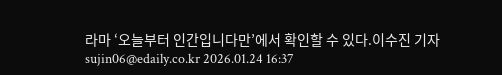라마 ‘오늘부터 인간입니다만’에서 확인할 수 있다.이수진 기자 sujin06@edaily.co.kr 2026.01.24 16:37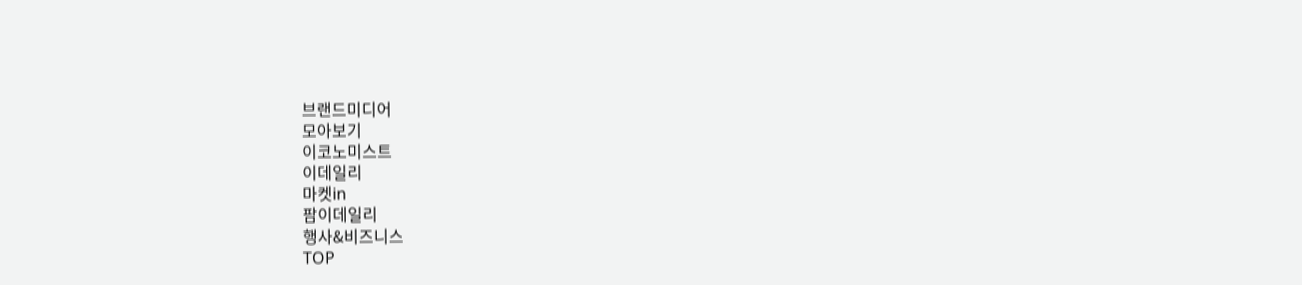브랜드미디어
모아보기
이코노미스트
이데일리
마켓in
팜이데일리
행사&비즈니스
TOP